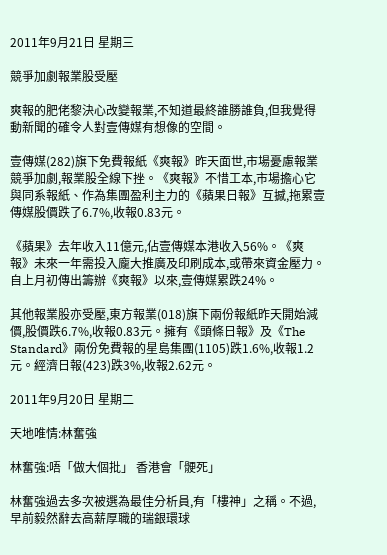2011年9月21日 星期三

競爭加劇報業股受壓

爽報的肥佬黎決心改變報業,不知道最終誰勝誰負,但我覺得動新聞的確令人對壹傳媒有想像的空間。

壹傳媒(282)旗下免費報紙《爽報》昨天面世,市場憂慮報業競爭加劇,報業股全線下挫。《爽報》不惜工本,市場擔心它與同系報紙、作為集團盈利主力的《蘋果日報》互撼,拖累壹傳媒股價跌了6.7%,收報0.83元。

《蘋果》去年收入11億元,佔壹傳媒本港收入56%。《爽報》未來一年需投入龐大推廣及印刷成本,或帶來資金壓力。自上月初傳出籌辦《爽報》以來,壹傳媒累跌24%。

其他報業股亦受壓,東方報業(018)旗下兩份報紙昨天開始減價,股價跌6.7%,收報0.83元。擁有《頭條日報》及《The Standard》兩份免費報的星島集團(1105)跌1.6%,收報1.2元。經濟日報(423)跌3%,收報2.62元。

2011年9月20日 星期二

天地唯情:林奮強

林奮強:唔「做大個批」 香港會「骾死」

林奮強過去多次被選為最佳分析員,有「樓神」之稱。不過,早前毅然辭去高薪厚職的瑞銀環球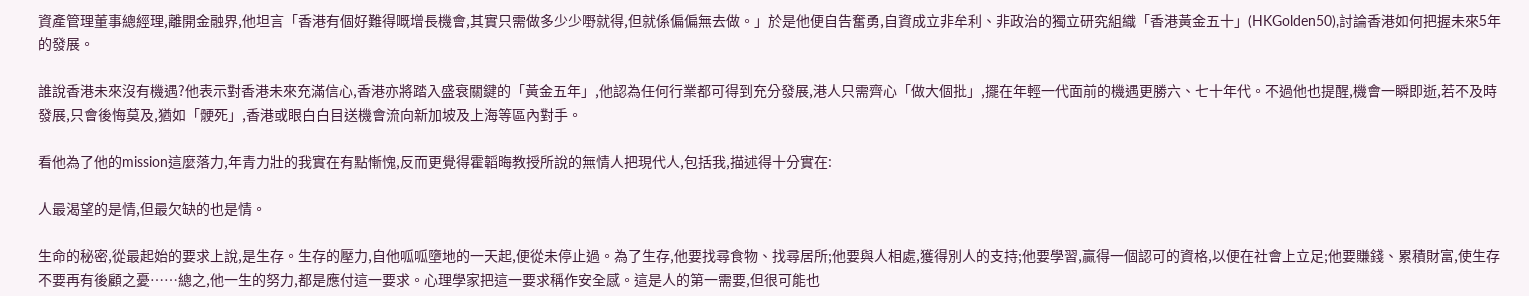資產管理董事總經理,離開金融界,他坦言「香港有個好難得嘅增長機會,其實只需做多少少嘢就得,但就係偏偏無去做。」於是他便自告奮勇,自資成立非牟利、非政治的獨立研究組織「香港黃金五十」(HKGolden50),討論香港如何把握未來5年的發展。

誰說香港未來沒有機遇?他表示對香港未來充滿信心,香港亦將踏入盛衰關鍵的「黃金五年」,他認為任何行業都可得到充分發展,港人只需齊心「做大個批」,擺在年輕一代面前的機遇更勝六、七十年代。不過他也提醒,機會一瞬即逝,若不及時發展,只會後悔莫及,猶如「骾死」,香港或眼白白目送機會流向新加坡及上海等區內對手。

看他為了他的mission這麼落力,年青力壯的我實在有點慚愧,反而更覺得霍韜晦教授所說的無情人把現代人,包括我,描述得十分實在:

人最渴望的是情,但最欠缺的也是情。

生命的秘密,從最起始的要求上說,是生存。生存的壓力,自他呱呱墮地的一天起,便從未停止過。為了生存,他要找尋食物、找尋居所;他要與人相處,獲得別人的支持;他要學習,贏得一個認可的資格,以便在社會上立足;他要賺錢、累積財富,使生存不要再有後顧之憂……總之,他一生的努力,都是應付這一要求。心理學家把這一要求稱作安全感。這是人的第一需要,但很可能也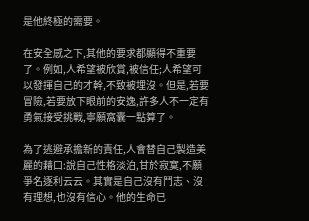是他終極的需要。

在安全感之下,其他的要求都顯得不重要了。例如,人希望被欣賞,被信任;人希望可以發揮自己的才幹,不致被埋沒。但是,若要冒險,若要放下眼前的安逸,許多人不一定有勇氣接受挑戰,寧願窩囊一點算了。

為了逃避承擔新的責任,人會替自己製造美麗的藉口:說自己性格淡泊,甘於寂寞,不願爭名逐利云云。其實是自己沒有鬥志、沒有理想,也沒有信心。他的生命已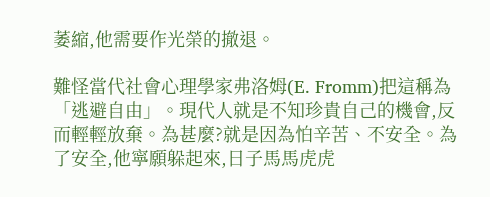萎縮,他需要作光榮的撤退。

難怪當代社會心理學家弗洛姆(E. Fromm)把這稱為「逃避自由」。現代人就是不知珍貴自己的機會,反而輕輕放棄。為甚麼?就是因為怕辛苦、不安全。為了安全,他寧願躲起來,日子馬馬虎虎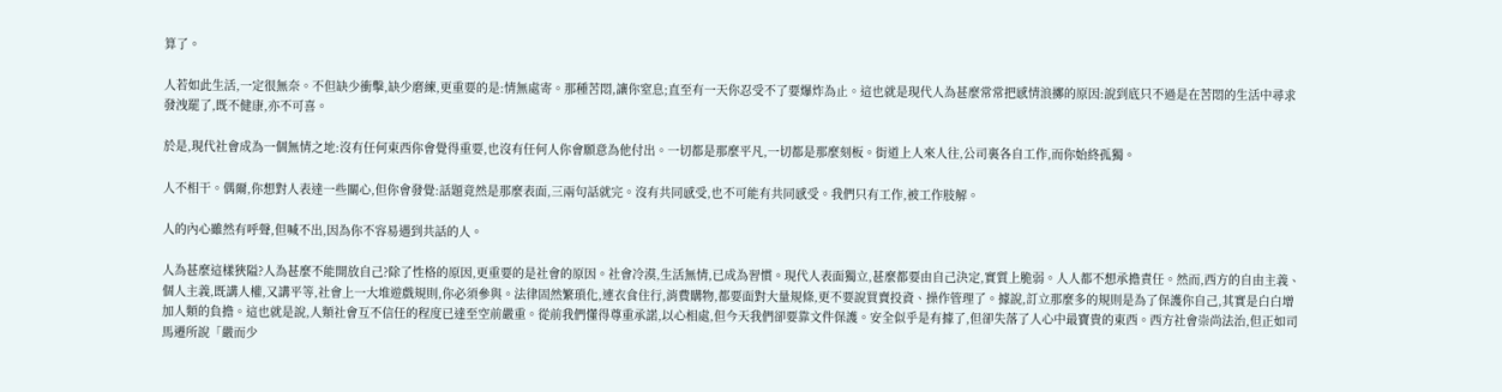算了。

人若如此生活,一定很無奈。不但缺少衝擊,缺少磨練,更重要的是:情無處寄。那種苦悶,讓你窒息;直至有一天你忍受不了要爆炸為止。這也就是現代人為甚麼常常把感情浪擲的原因:說到底只不過是在苦悶的生活中尋求發洩罷了,既不健康,亦不可喜。

於是,現代社會成為一個無情之地:沒有任何東西你會覺得重要,也沒有任何人你會願意為他付出。一切都是那麼平凡,一切都是那麼刻板。街道上人來人往,公司裏各自工作,而你始終孤獨。

人不相干。偶爾,你想對人表達一些關心,但你會發覺:話題竟然是那麼表面,三兩句話就完。沒有共同感受,也不可能有共同感受。我們只有工作,被工作肢解。

人的內心雖然有呼聲,但喊不出,因為你不容易遇到共話的人。

人為甚麼這樣狹隘?人為甚麼不能開放自己?除了性格的原因,更重要的是社會的原因。社會冷漠,生活無情,已成為習慣。現代人表面獨立,甚麼都要由自己決定,實質上脆弱。人人都不想承擔責任。然而,西方的自由主義、個人主義,既講人權,又講平等,社會上一大堆遊戲規則,你必須參與。法律固然繁瑣化,連衣食住行,消費購物,都要面對大量規條,更不要說買賣投資、操作管理了。據說,訂立那麼多的規則是為了保護你自己,其實是白白增加人類的負擔。這也就是說,人類社會互不信任的程度已達至空前嚴重。從前我們懂得尊重承諾,以心相處,但今天我們卻要靠文件保護。安全似乎是有據了,但卻失落了人心中最寶貴的東西。西方社會崇尚法治,但正如司馬遷所說「嚴而少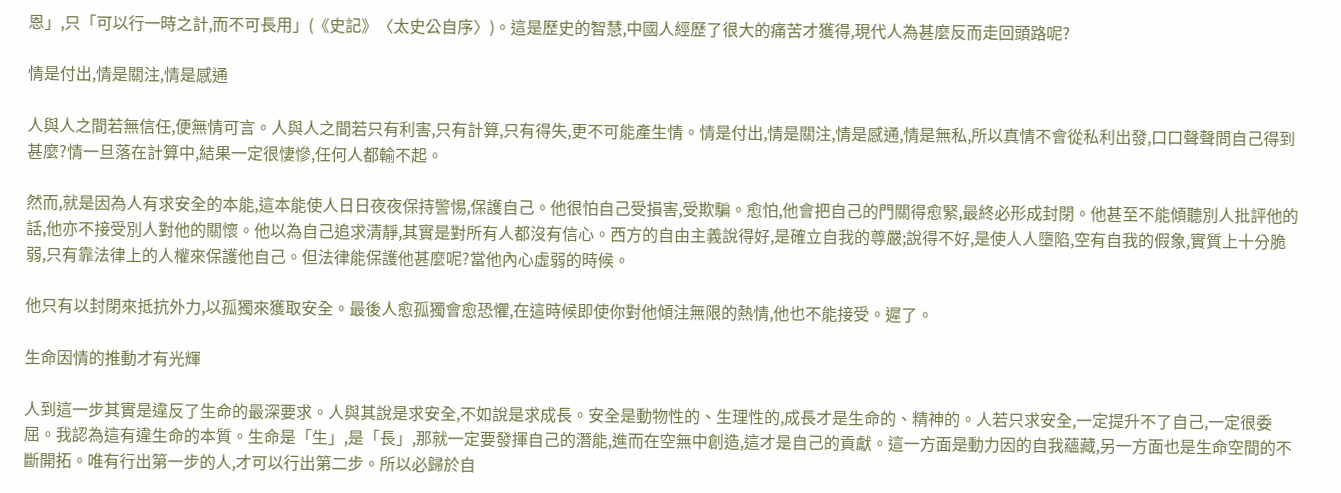恩」,只「可以行一時之計,而不可長用」(《史記》〈太史公自序〉)。這是歷史的智慧,中國人經歷了很大的痛苦才獲得,現代人為甚麼反而走回頭路呢?

情是付出,情是關注,情是感通

人與人之間若無信任,便無情可言。人與人之間若只有利害,只有計算,只有得失,更不可能產生情。情是付出,情是關注,情是感通,情是無私,所以真情不會從私利出發,口口聲聲問自己得到甚麼?情一旦落在計算中,結果一定很悽慘,任何人都輸不起。

然而,就是因為人有求安全的本能,這本能使人日日夜夜保持警惕,保護自己。他很怕自己受損害,受欺騙。愈怕,他會把自己的門關得愈緊,最終必形成封閉。他甚至不能傾聽別人批評他的話,他亦不接受別人對他的關懷。他以為自己追求清靜,其實是對所有人都沒有信心。西方的自由主義說得好,是確立自我的尊嚴;說得不好,是使人人墮陷,空有自我的假象,實質上十分脆弱,只有靠法律上的人權來保護他自己。但法律能保護他甚麼呢?當他內心虛弱的時候。

他只有以封閉來抵抗外力,以孤獨來獲取安全。最後人愈孤獨會愈恐懼,在這時候即使你對他傾注無限的熱情,他也不能接受。遲了。

生命因情的推動才有光輝

人到這一步其實是違反了生命的最深要求。人與其說是求安全,不如說是求成長。安全是動物性的、生理性的,成長才是生命的、精神的。人若只求安全,一定提升不了自己,一定很委屈。我認為這有違生命的本質。生命是「生」,是「長」,那就一定要發揮自己的潛能,進而在空無中創造,這才是自己的貢獻。這一方面是動力因的自我蘊藏,另一方面也是生命空間的不斷開拓。唯有行出第一步的人,才可以行出第二步。所以必歸於自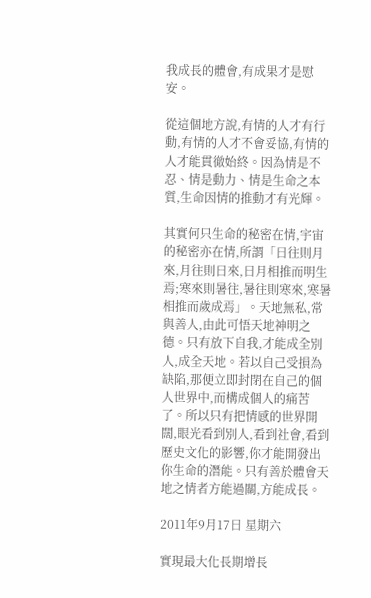我成長的體會,有成果才是慰安。

從這個地方說,有情的人才有行動,有情的人才不會妥協,有情的人才能貫徹始終。因為情是不忍、情是動力、情是生命之本質,生命因情的推動才有光輝。

其實何只生命的秘密在情,宇宙的秘密亦在情,所謂「日往則月來,月往則日來,日月相推而明生焉;寒來則暑往,暑往則寒來,寒暑相推而歲成焉」。天地無私,常與善人,由此可悟天地神明之德。只有放下自我,才能成全別人,成全天地。若以自己受損為缺陷,那便立即封閉在自己的個人世界中,而構成個人的痛苦了。所以只有把情感的世界開闊,眼光看到別人,看到社會,看到歷史文化的影響,你才能開發出你生命的潛能。只有善於體會天地之情者方能過關,方能成長。

2011年9月17日 星期六

實現最大化長期增長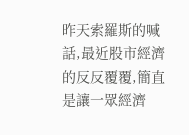昨天索羅斯的喊話,最近股市經濟的反反覆覆,簡直是讓一眾經濟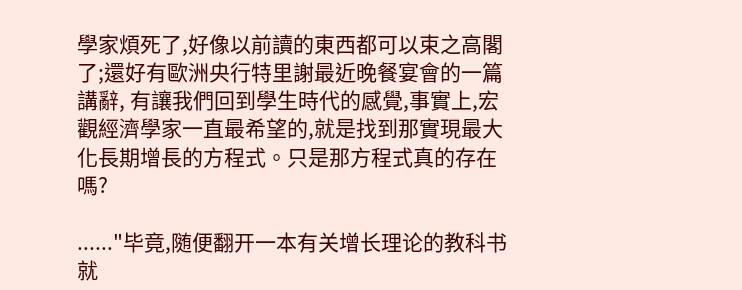學家煩死了,好像以前讀的東西都可以束之高閣了;還好有歐洲央行特里謝最近晚餐宴會的一篇講辭, 有讓我們回到學生時代的感覺,事實上,宏觀經濟學家一直最希望的,就是找到那實現最大化長期增長的方程式。只是那方程式真的存在嗎?

......"毕竟,随便翻开一本有关增长理论的教科书就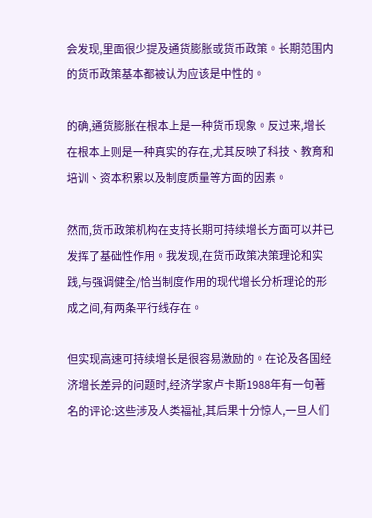会发现,里面很少提及通货膨胀或货币政策。长期范围内的货币政策基本都被认为应该是中性的。

的确,通货膨胀在根本上是一种货币现象。反过来,增长在根本上则是一种真实的存在,尤其反映了科技、教育和培训、资本积累以及制度质量等方面的因素。

然而,货币政策机构在支持长期可持续增长方面可以并已发挥了基础性作用。我发现,在货币政策决策理论和实践,与强调健全/恰当制度作用的现代增长分析理论的形成之间,有两条平行线存在。

但实现高速可持续增长是很容易激励的。在论及各国经济增长差异的问题时,经济学家卢卡斯1988年有一句著名的评论:这些涉及人类福祉,其后果十分惊人,一旦人们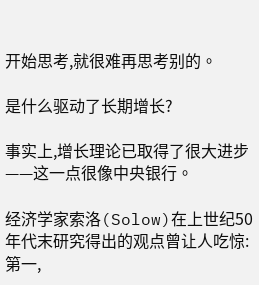开始思考,就很难再思考别的。

是什么驱动了长期增长?

事实上,增长理论已取得了很大进步——这一点很像中央银行。

经济学家索洛(Solow)在上世纪50年代末研究得出的观点曾让人吃惊:第一,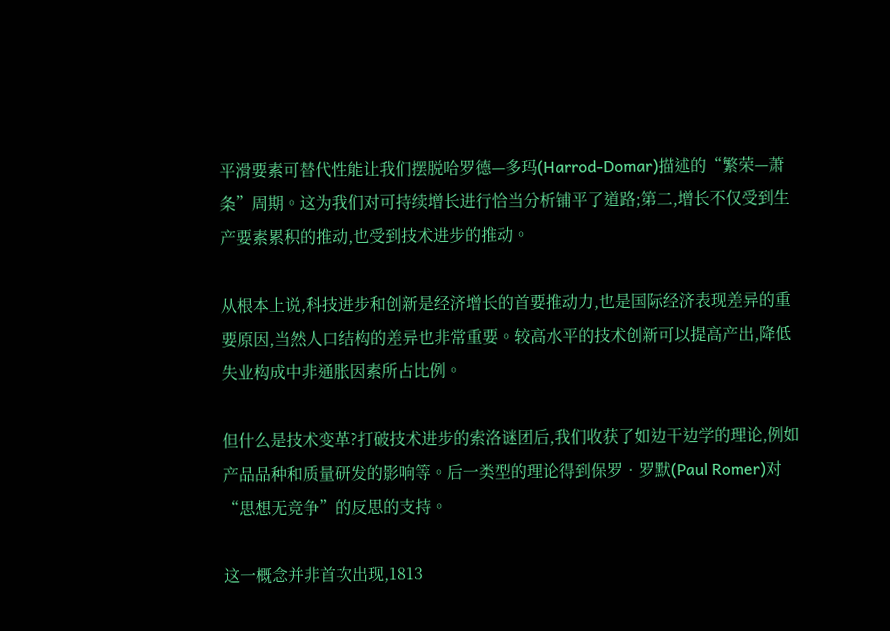平滑要素可替代性能让我们摆脱哈罗德—多玛(Harrod-Domar)描述的“繁荣—萧条”周期。这为我们对可持续增长进行恰当分析铺平了道路;第二,增长不仅受到生产要素累积的推动,也受到技术进步的推动。

从根本上说,科技进步和创新是经济增长的首要推动力,也是国际经济表现差异的重要原因,当然人口结构的差异也非常重要。较高水平的技术创新可以提高产出,降低失业构成中非通胀因素所占比例。

但什么是技术变革?打破技术进步的索洛谜团后,我们收获了如边干边学的理论,例如产品品种和质量研发的影响等。后一类型的理论得到保罗•罗默(Paul Romer)对“思想无竞争”的反思的支持。

这一概念并非首次出现,1813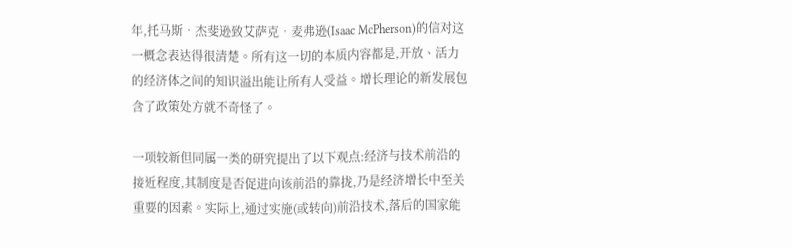年,托马斯•杰斐逊致艾萨克•麦弗逊(Isaac McPherson)的信对这一概念表达得很清楚。所有这一切的本质内容都是,开放、活力的经济体之间的知识溢出能让所有人受益。增长理论的新发展包含了政策处方就不奇怪了。

一项较新但同属一类的研究提出了以下观点:经济与技术前沿的接近程度,其制度是否促进向该前沿的靠拢,乃是经济增长中至关重要的因素。实际上,通过实施(或转向)前沿技术,落后的国家能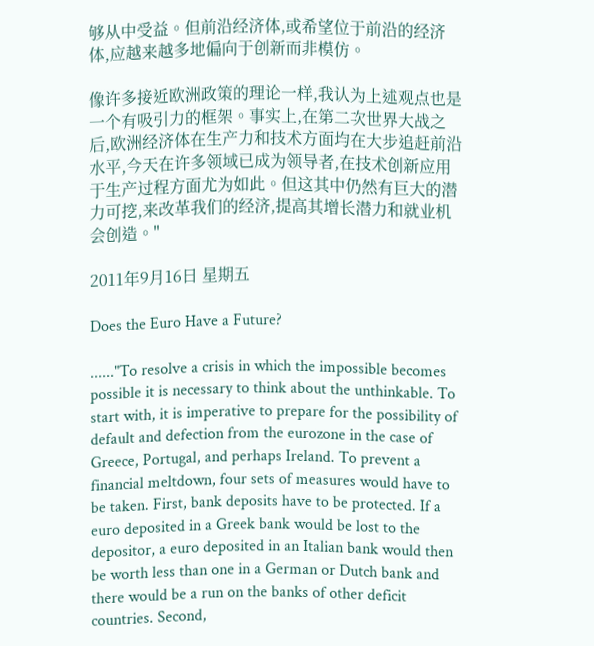够从中受益。但前沿经济体,或希望位于前沿的经济体,应越来越多地偏向于创新而非模仿。

像许多接近欧洲政策的理论一样,我认为上述观点也是一个有吸引力的框架。事实上,在第二次世界大战之后,欧洲经济体在生产力和技术方面均在大步追赶前沿水平,今天在许多领域已成为领导者,在技术创新应用于生产过程方面尤为如此。但这其中仍然有巨大的潜力可挖,来改革我们的经济,提高其增长潜力和就业机会创造。"

2011年9月16日 星期五

Does the Euro Have a Future?

......"To resolve a crisis in which the impossible becomes possible it is necessary to think about the unthinkable. To start with, it is imperative to prepare for the possibility of default and defection from the eurozone in the case of Greece, Portugal, and perhaps Ireland. To prevent a financial meltdown, four sets of measures would have to be taken. First, bank deposits have to be protected. If a euro deposited in a Greek bank would be lost to the depositor, a euro deposited in an Italian bank would then be worth less than one in a German or Dutch bank and there would be a run on the banks of other deficit countries. Second,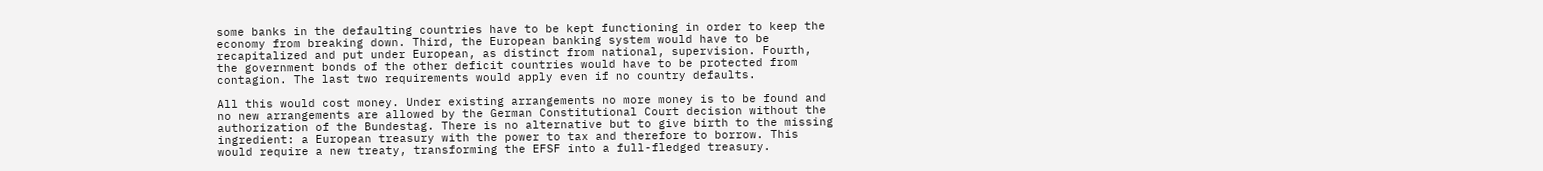some banks in the defaulting countries have to be kept functioning in order to keep the economy from breaking down. Third, the European banking system would have to be recapitalized and put under European, as distinct from national, supervision. Fourth, the government bonds of the other deficit countries would have to be protected from contagion. The last two requirements would apply even if no country defaults.

All this would cost money. Under existing arrangements no more money is to be found and no new arrangements are allowed by the German Constitutional Court decision without the authorization of the Bundestag. There is no alternative but to give birth to the missing ingredient: a European treasury with the power to tax and therefore to borrow. This would require a new treaty, transforming the EFSF into a full-fledged treasury.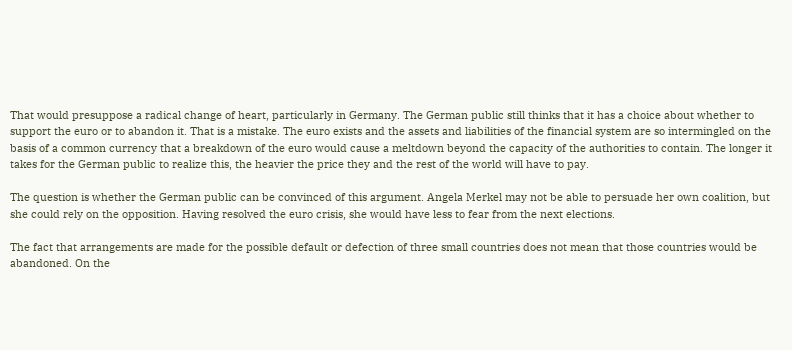That would presuppose a radical change of heart, particularly in Germany. The German public still thinks that it has a choice about whether to support the euro or to abandon it. That is a mistake. The euro exists and the assets and liabilities of the financial system are so intermingled on the basis of a common currency that a breakdown of the euro would cause a meltdown beyond the capacity of the authorities to contain. The longer it takes for the German public to realize this, the heavier the price they and the rest of the world will have to pay.

The question is whether the German public can be convinced of this argument. Angela Merkel may not be able to persuade her own coalition, but she could rely on the opposition. Having resolved the euro crisis, she would have less to fear from the next elections.

The fact that arrangements are made for the possible default or defection of three small countries does not mean that those countries would be abandoned. On the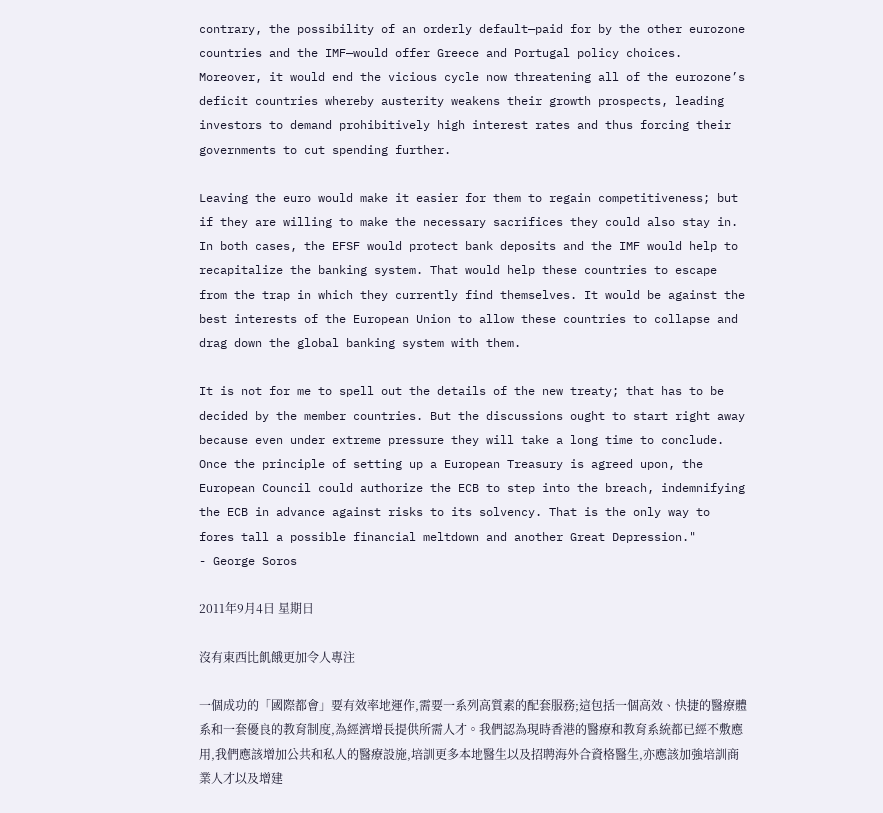contrary, the possibility of an orderly default—paid for by the other eurozone countries and the IMF—would offer Greece and Portugal policy choices. Moreover, it would end the vicious cycle now threatening all of the eurozone’s deficit countries whereby austerity weakens their growth prospects, leading investors to demand prohibitively high interest rates and thus forcing their governments to cut spending further.

Leaving the euro would make it easier for them to regain competitiveness; but if they are willing to make the necessary sacrifices they could also stay in. In both cases, the EFSF would protect bank deposits and the IMF would help to recapitalize the banking system. That would help these countries to escape from the trap in which they currently find themselves. It would be against the best interests of the European Union to allow these countries to collapse and drag down the global banking system with them.

It is not for me to spell out the details of the new treaty; that has to be decided by the member countries. But the discussions ought to start right away because even under extreme pressure they will take a long time to conclude. Once the principle of setting up a European Treasury is agreed upon, the European Council could authorize the ECB to step into the breach, indemnifying the ECB in advance against risks to its solvency. That is the only way to fores tall a possible financial meltdown and another Great Depression."
- George Soros

2011年9月4日 星期日

沒有東西比飢餓更加令人專注

一個成功的「國際都會」要有效率地運作,需要一系列高質素的配套服務;這包括一個高效、快捷的醫療體系和一套優良的教育制度,為經濟增長提供所需人才。我們認為現時香港的醫療和教育系統都已經不敷應用,我們應該增加公共和私人的醫療設施,培訓更多本地醫生以及招聘海外合資格醫生,亦應該加強培訓商業人才以及增建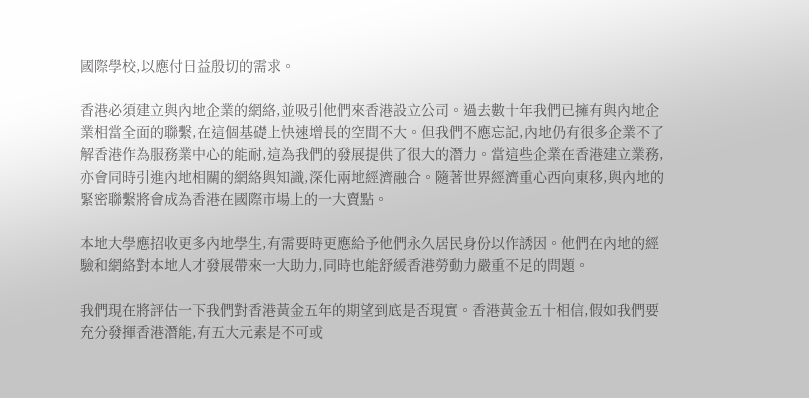國際學校,以應付日益殷切的需求。

香港必須建立與內地企業的網絡,並吸引他們來香港設立公司。過去數十年我們已擁有與內地企業相當全面的聯繫,在這個基礎上快速增長的空間不大。但我們不應忘記,內地仍有很多企業不了解香港作為服務業中心的能耐,這為我們的發展提供了很大的潛力。當這些企業在香港建立業務,亦會同時引進內地相關的網絡與知識,深化兩地經濟融合。隨著世界經濟重心西向東移,與內地的緊密聯繫將會成為香港在國際市場上的一大賣點。

本地大學應招收更多內地學生,有需要時更應給予他們永久居民身份以作誘因。他們在內地的經驗和網絡對本地人才發展帶來一大助力,同時也能舒緩香港勞動力嚴重不足的問題。

我們現在將評估一下我們對香港黃金五年的期望到底是否現實。香港黃金五十相信,假如我們要充分發揮香港潛能,有五大元素是不可或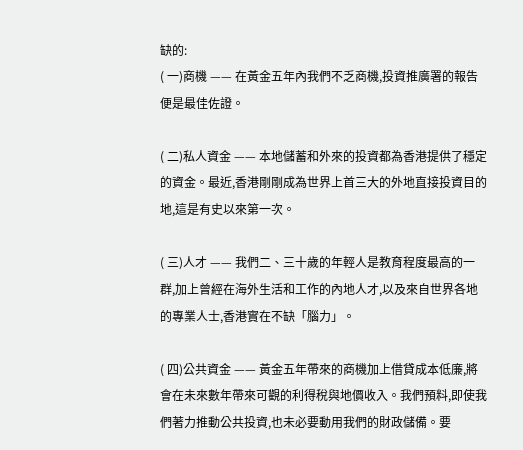缺的:
( 一)商機 —— 在黃金五年內我們不乏商機,投資推廣署的報告便是最佳佐證。

( 二)私人資金 —— 本地儲蓄和外來的投資都為香港提供了穩定的資金。最近,香港剛剛成為世界上首三大的外地直接投資目的地,這是有史以來第一次。

( 三)人才 —— 我們二、三十歲的年輕人是教育程度最高的一群,加上曾經在海外生活和工作的內地人才,以及來自世界各地的專業人士,香港實在不缺「腦力」。

( 四)公共資金 —— 黃金五年帶來的商機加上借貸成本低廉,將會在未來數年帶來可觀的利得稅與地價收入。我們預料,即使我們著力推動公共投資,也未必要動用我們的財政儲備。要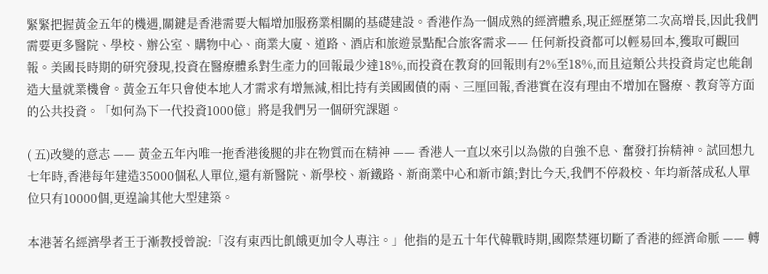緊緊把握黃金五年的機遇,關鍵是香港需要大幅增加服務業相關的基礎建設。香港作為一個成熟的經濟體系,現正經歷第二次高增長,因此我們需要更多醫院、學校、辦公室、購物中心、商業大廈、道路、酒店和旅遊景點配合旅客需求—— 任何新投資都可以輕易回本,獲取可觀回報。美國長時期的研究發現,投資在醫療體系對生產力的回報最少達18%,而投資在教育的回報則有2%至18%,而且這類公共投資肯定也能創造大量就業機會。黃金五年只會使本地人才需求有增無減,相比持有美國國債的兩、三厘回報,香港實在沒有理由不增加在醫療、教育等方面的公共投資。「如何為下一代投資1000億」將是我們另一個研究課題。

( 五)改變的意志 —— 黃金五年內唯一拖香港後腿的非在物質而在精神 —— 香港人一直以來引以為傲的自強不息、奮發打拚精神。試回想九七年時,香港每年建造35000個私人單位,還有新醫院、新學校、新鐵路、新商業中心和新市鎮;對比今天,我們不停殺校、年均新落成私人單位只有10000個,更遑論其他大型建築。

本港著名經濟學者王于漸教授曾說:「沒有東西比飢餓更加令人專注。」他指的是五十年代韓戰時期,國際禁運切斷了香港的經濟命脈 —— 轉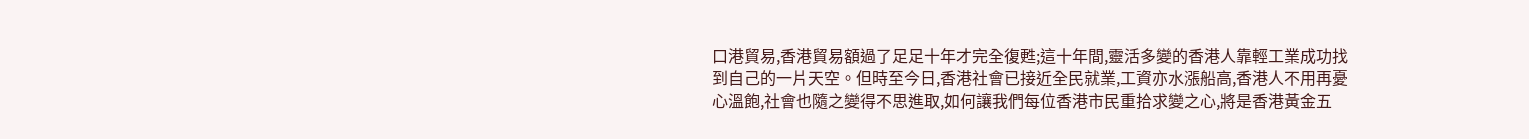口港貿易,香港貿易額過了足足十年才完全復甦;這十年間,靈活多變的香港人靠輕工業成功找到自己的一片天空。但時至今日,香港社會已接近全民就業,工資亦水漲船高,香港人不用再憂心溫飽,社會也隨之變得不思進取,如何讓我們每位香港市民重拾求變之心,將是香港黃金五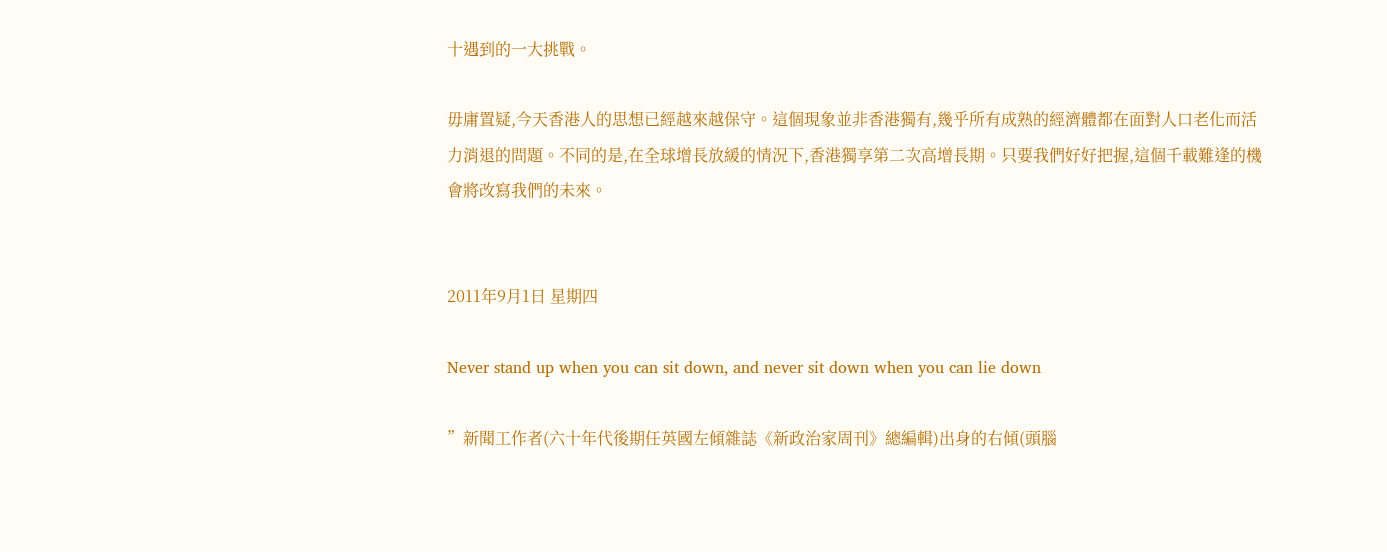十遇到的一大挑戰。

毋庸置疑,今天香港人的思想已經越來越保守。這個現象並非香港獨有,幾乎所有成熟的經濟體都在面對人口老化而活力消退的問題。不同的是,在全球增長放緩的情況下,香港獨享第二次高增長期。只要我們好好把握,這個千載難逢的機會將改寫我們的未來。


2011年9月1日 星期四

Never stand up when you can sit down, and never sit down when you can lie down

”新聞工作者(六十年代後期任英國左傾雜誌《新政治家周刊》總編輯)出身的右傾(頭腦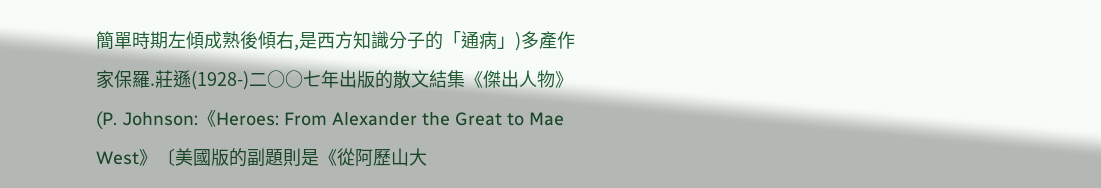簡單時期左傾成熟後傾右,是西方知識分子的「通病」)多產作家保羅.莊遜(1928-)二○○七年出版的散文結集《傑出人物》(P. Johnson:《Heroes: From Alexander the Great to Mae West》〔美國版的副題則是《從阿歷山大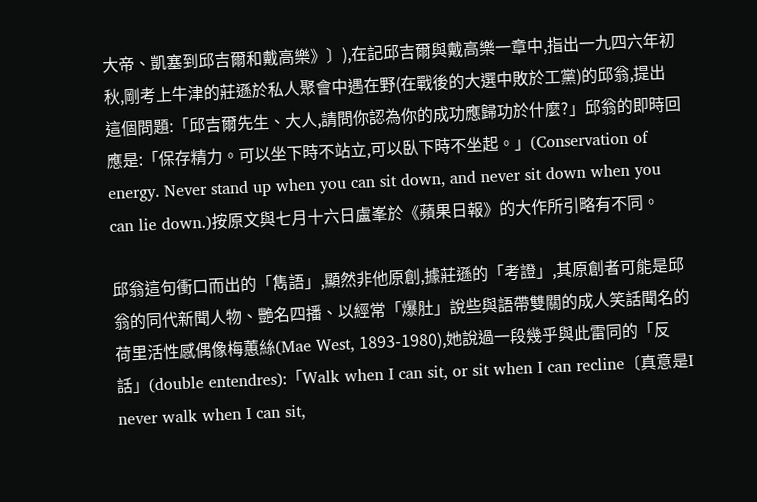大帝、凱塞到邱吉爾和戴高樂》〕),在記邱吉爾與戴高樂一章中,指出一九四六年初秋,剛考上牛津的莊遜於私人聚會中遇在野(在戰後的大選中敗於工黨)的邱翁,提出這個問題:「邱吉爾先生、大人,請問你認為你的成功應歸功於什麼?」邱翁的即時回應是:「保存精力。可以坐下時不站立,可以臥下時不坐起。」(Conservation of energy. Never stand up when you can sit down, and never sit down when you can lie down.)按原文與七月十六日盧峯於《蘋果日報》的大作所引略有不同。

邱翁這句衝口而出的「雋語」,顯然非他原創,據莊遜的「考證」,其原創者可能是邱翁的同代新聞人物、艷名四播、以經常「爆肚」說些與語帶雙關的成人笑話聞名的荷里活性感偶像梅蕙絲(Mae West, 1893-1980),她說過一段幾乎與此雷同的「反話」(double entendres):「Walk when I can sit, or sit when I can recline〔真意是I never walk when I can sit,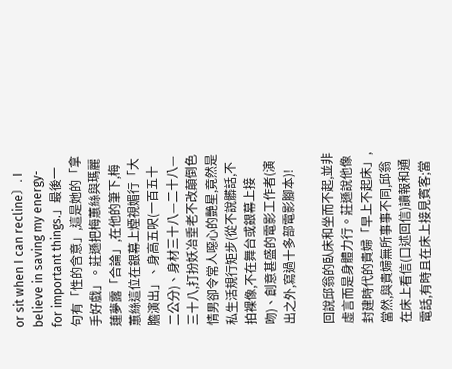or sit when I can recline〕. I believe in saving my energy-for important things.」最後一句有「性的含意」,這是她的「拿手好戲」。莊遜把梅蕙絲與瑪麗蓮夢露「合論」,在他的筆下,梅蕙絲這位在銀幕上煙視媚行「大膽演出」、身高五呎(一百五十二公分)、身材三十八—二十八—三十八,打扮妖冶垂老不改顛倒色情男卻令常人噁心的艷星,竟然是私生活規行矩步(從不說髒話,不拍裸像,不在舞台或銀幕上接吻)、創意甚盛的電影工作者(演出之外,寫過十多部電影腳本)!

回說邱翁的臥床和坐而不起,並非虛言而是身體力行。莊遜說他像封建時代的貴婦「早上不起床」,當然,與貴婦無所事事不同,邱翁在床上看信(口述回信)讀報和通電話,有時且在床上接見賓客;當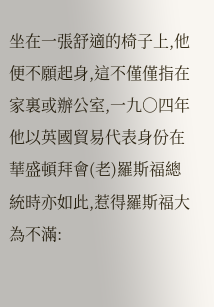坐在一張舒適的椅子上,他便不願起身,這不僅僅指在家裏或辦公室,一九○四年他以英國貿易代表身份在華盛頓拜會(老)羅斯福總統時亦如此,惹得羅斯福大為不滿: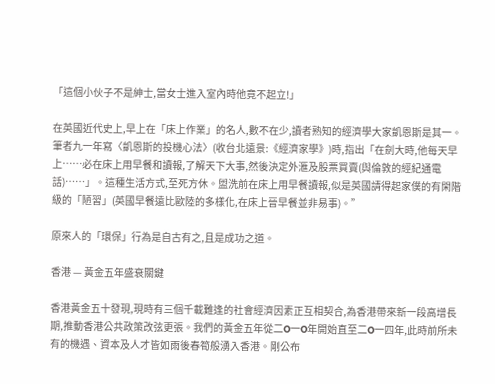「這個小伙子不是紳士,當女士進入室內時他竟不起立!」

在英國近代史上,早上在「床上作業」的名人,數不在少,讀者熟知的經濟學大家凱恩斯是其一。筆者九一年寫〈凱恩斯的投機心法〉(收台北遠景:《經濟家學》)時,指出「在劍大時,他每天早上……必在床上用早餐和讀報,了解天下大事,然後決定外滙及股票買賣(與倫敦的經紀通電話)……」。這種生活方式,至死方休。盥洗前在床上用早餐讀報,似是英國請得起家僕的有閑階級的「陋習」(英國早餐遠比歐陸的多樣化,在床上晉早餐並非易事)。”

原來人的「環保」行為是自古有之,且是成功之道。

香港 — 黃金五年盛衰關鍵

香港黃金五十發現,現時有三個千載難逢的社會經濟因素正互相契合,為香港帶來新一段高增長期,推動香港公共政策改弦更張。我們的黃金五年從二O一O年開始直至二O一四年,此時前所未有的機遇、資本及人才皆如雨後春筍般湧入香港。剛公布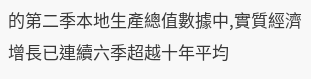的第二季本地生產總值數據中,實質經濟增長已連續六季超越十年平均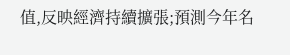值,反映經濟持續擴張;預測今年名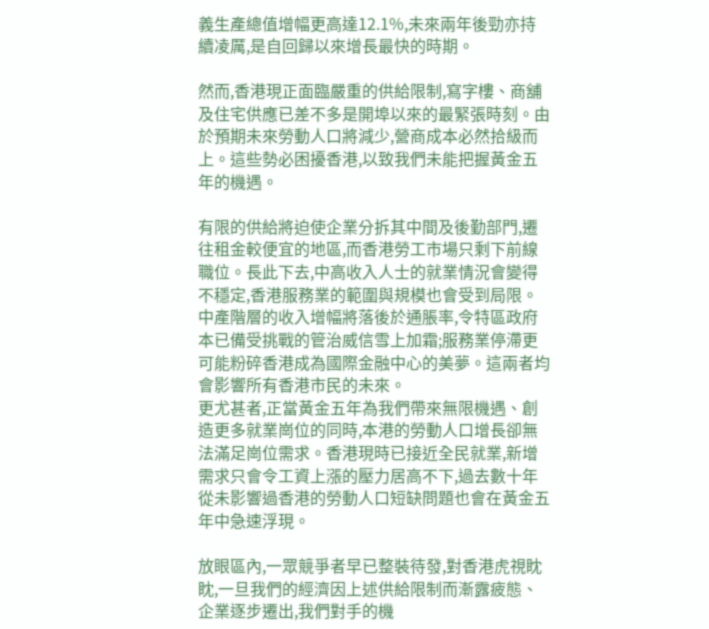義生產總值增幅更高達12.1%,未來兩年後勁亦持續凌厲,是自回歸以來增長最快的時期。

然而,香港現正面臨嚴重的供給限制,寫字樓、商舖及住宅供應已差不多是開埠以來的最緊張時刻。由於預期未來勞動人口將減少,營商成本必然拾級而上。這些勢必困擾香港,以致我們未能把握黃金五年的機遇。

有限的供給將迫使企業分拆其中間及後勤部門,遷往租金較便宜的地區,而香港勞工市場只剩下前線職位。長此下去,中高收入人士的就業情況會變得不穩定,香港服務業的範圍與規模也會受到局限。中產階層的收入增幅將落後於通脹率,令特區政府本已備受挑戰的管治威信雪上加霜;服務業停滯更可能粉碎香港成為國際金融中心的美夢。這兩者均會影響所有香港市民的未來。
更尤甚者,正當黃金五年為我們帶來無限機遇、創造更多就業崗位的同時,本港的勞動人口增長卻無法滿足崗位需求。香港現時已接近全民就業,新增需求只會令工資上漲的壓力居高不下,過去數十年從未影響過香港的勞動人口短缺問題也會在黃金五年中急速浮現。

放眼區內,一眾競爭者早已整裝待發,對香港虎視眈眈,一旦我們的經濟因上述供給限制而漸露疲態、企業逐步遷出,我們對手的機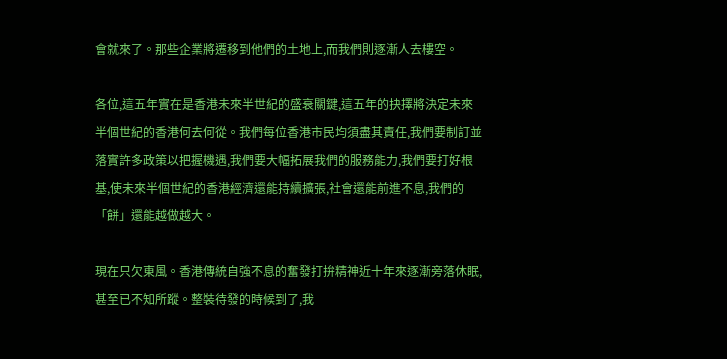會就來了。那些企業將遷移到他們的土地上,而我們則逐漸人去樓空。

各位,這五年實在是香港未來半世紀的盛衰關鍵,這五年的抉擇將決定未來半個世紀的香港何去何從。我們每位香港市民均須盡其責任,我們要制訂並落實許多政策以把握機遇,我們要大幅拓展我們的服務能力,我們要打好根基,使未來半個世紀的香港經濟還能持續擴張,社會還能前進不息,我們的「餅」還能越做越大。

現在只欠東風。香港傳統自強不息的奮發打拚精神近十年來逐漸旁落休眠,甚至已不知所蹤。整裝待發的時候到了,我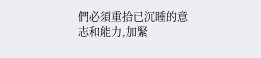們必須重拾已沉睡的意志和能力,加緊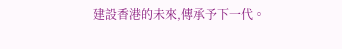建設香港的未來,傳承予下一代。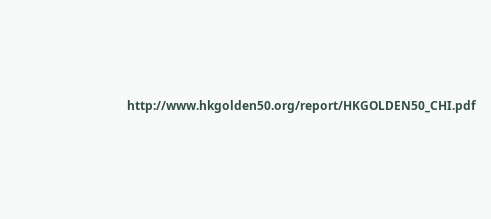http://www.hkgolden50.org/report/HKGOLDEN50_CHI.pdf